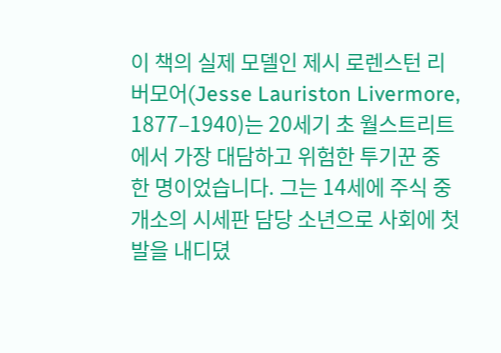이 책의 실제 모델인 제시 로렌스턴 리버모어(Jesse Lauriston Livermore, 1877–1940)는 20세기 초 월스트리트에서 가장 대담하고 위험한 투기꾼 중 한 명이었습니다. 그는 14세에 주식 중개소의 시세판 담당 소년으로 사회에 첫발을 내디뎠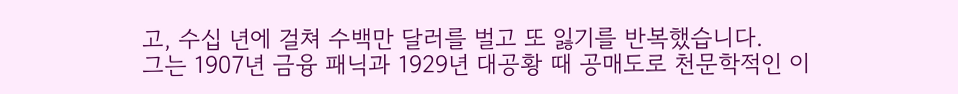고, 수십 년에 걸쳐 수백만 달러를 벌고 또 잃기를 반복했습니다.
그는 1907년 금융 패닉과 1929년 대공황 때 공매도로 천문학적인 이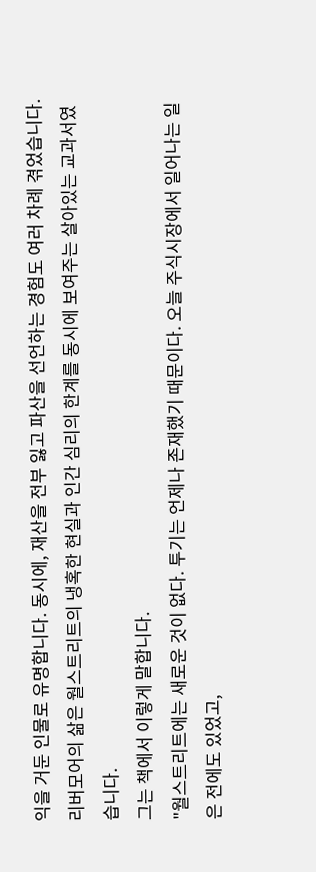익을 거둔 인물로 유명합니다. 동시에, 재산을 전부 잃고 파산을 선언하는 경험도 여러 차례 겪었습니다. 리버모어의 삶은 월스트리트의 냉혹한 현실과 인간 심리의 한계를 동시에 보여주는 살아있는 교과서였습니다.
그는 책에서 이렇게 말합니다.
"월스트리트에는 새로운 것이 없다. 투기는 언제나 존재했기 때문이다. 오늘 주식시장에서 일어나는 일은 전에도 있었고,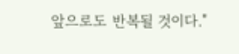앞으로도 반복될 것이다."